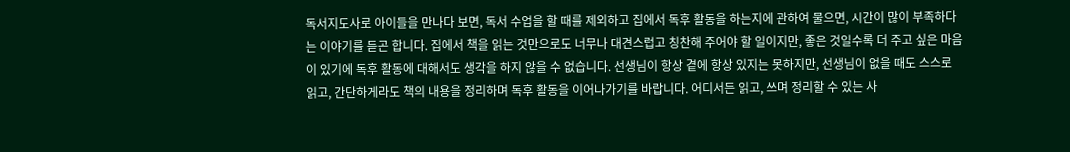독서지도사로 아이들을 만나다 보면, 독서 수업을 할 때를 제외하고 집에서 독후 활동을 하는지에 관하여 물으면, 시간이 많이 부족하다는 이야기를 듣곤 합니다. 집에서 책을 읽는 것만으로도 너무나 대견스럽고 칭찬해 주어야 할 일이지만, 좋은 것일수록 더 주고 싶은 마음이 있기에 독후 활동에 대해서도 생각을 하지 않을 수 없습니다. 선생님이 항상 곁에 항상 있지는 못하지만, 선생님이 없을 때도 스스로 읽고, 간단하게라도 책의 내용을 정리하며 독후 활동을 이어나가기를 바랍니다. 어디서든 읽고, 쓰며 정리할 수 있는 사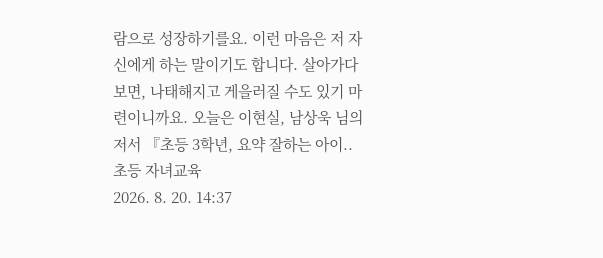람으로 성장하기를요. 이런 마음은 저 자신에게 하는 말이기도 합니다. 살아가다 보면, 나태해지고 게을러질 수도 있기 마련이니까요. 오늘은 이현실, 남상욱 님의 저서 『초등 3학년, 요약 잘하는 아이..
초등 자녀교육
2026. 8. 20. 14:37